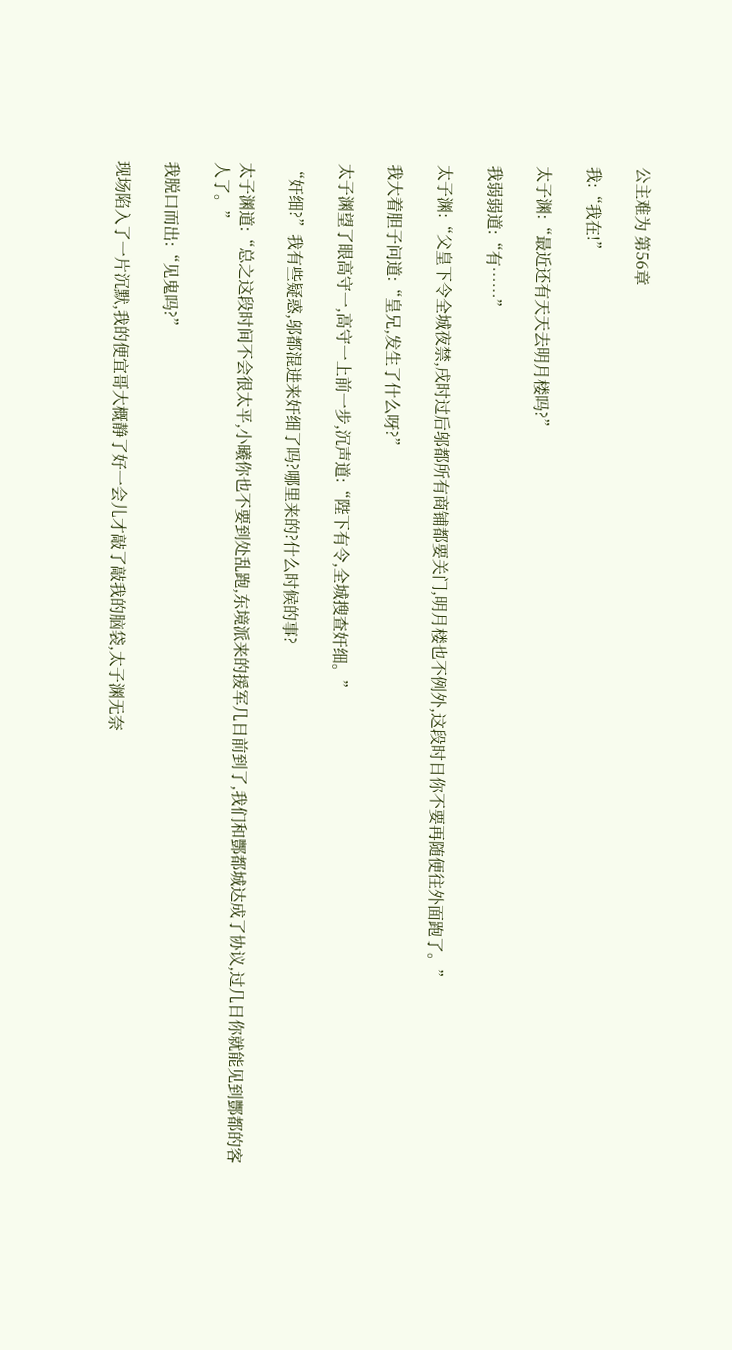公主难为 第56章

我:“我在!”

太子渊:“最近还有天天去明月楼吗?”

我弱弱道:“有……”

太子渊:“父皇下令全城夜禁,戌时过后邬都所有商铺都要关门,明月楼也不例外,这段时日你不要再随便往外面跑了。”

我大着胆子问道:“皇兄,发生了什么呀?”

太子渊望了眼高守一,高守一上前一步,沉声道:“陛下有令,全城搜查奸细。”

“奸细?”我有些疑惑,邬都混进来奸细了吗?哪里来的?什么时候的事?

太子渊道:“总之这段时间不会很太平,小曦你也不要到处乱跑,东境派来的援军几日前到了,我们和酆都城达成了协议,过几日你就能见到酆都的客人了。”

我脱口而出:“见鬼吗?”

现场陷入了一片沉默,我的便宜哥大概静了好一会儿才敲了敲我的脑袋,太子渊无奈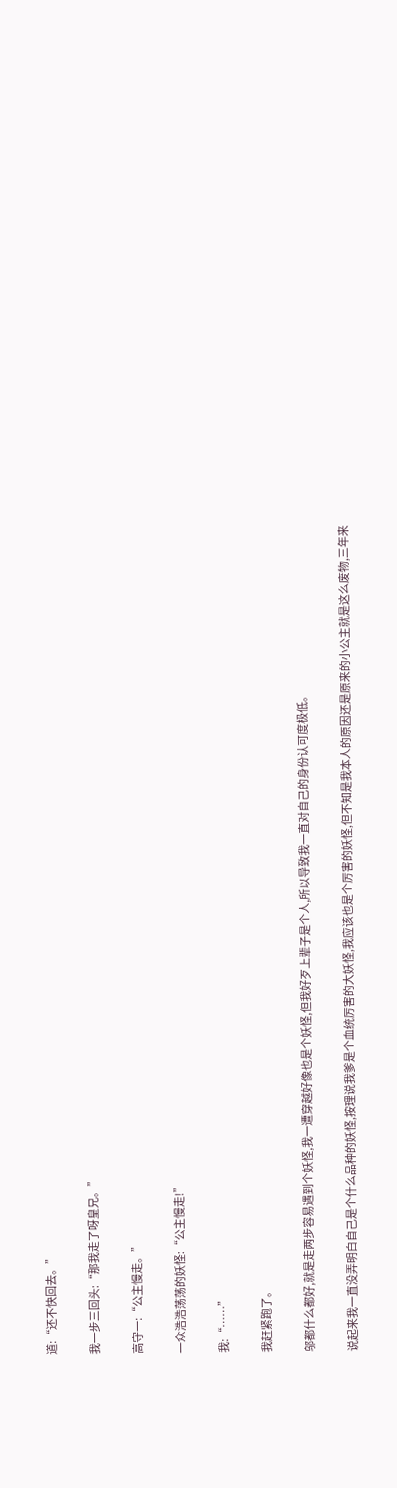道:“还不快回去。”

我一步三回头:“那我走了呀皇兄。”

高守一:“公主慢走。”

一众浩浩荡荡的妖怪:“公主慢走!”

我:“……”

我赶紧跑了。

邬都什么都好,就是走两步容易遇到个妖怪,我一遭穿越好像也是个妖怪,但我好歹上辈子是个人,所以导致我一直对自己的身份认可度极低。

说起来我一直没弄明白自己是个什么品种的妖怪,按理说我爹是个血统厉害的大妖怪,我应该也是个厉害的妖怪,但不知是我本人的原因还是原来的小公主就是这么废物,三年来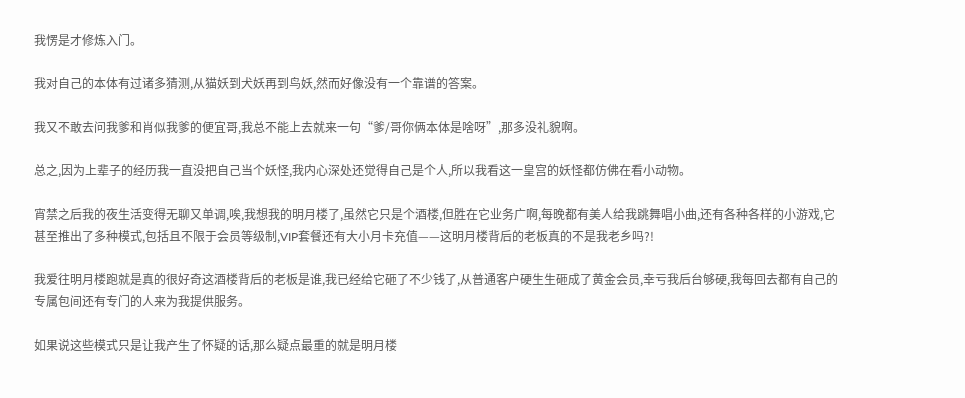我愣是才修炼入门。

我对自己的本体有过诸多猜测,从猫妖到犬妖再到鸟妖,然而好像没有一个靠谱的答案。

我又不敢去问我爹和肖似我爹的便宜哥,我总不能上去就来一句“爹/哥你俩本体是啥呀”,那多没礼貌啊。

总之,因为上辈子的经历我一直没把自己当个妖怪,我内心深处还觉得自己是个人,所以我看这一皇宫的妖怪都仿佛在看小动物。

宵禁之后我的夜生活变得无聊又单调,唉,我想我的明月楼了,虽然它只是个酒楼,但胜在它业务广啊,每晚都有美人给我跳舞唱小曲,还有各种各样的小游戏,它甚至推出了多种模式,包括且不限于会员等级制,VIP套餐还有大小月卡充值——这明月楼背后的老板真的不是我老乡吗?!

我爱往明月楼跑就是真的很好奇这酒楼背后的老板是谁,我已经给它砸了不少钱了,从普通客户硬生生砸成了黄金会员,幸亏我后台够硬,我每回去都有自己的专属包间还有专门的人来为我提供服务。

如果说这些模式只是让我产生了怀疑的话,那么疑点最重的就是明月楼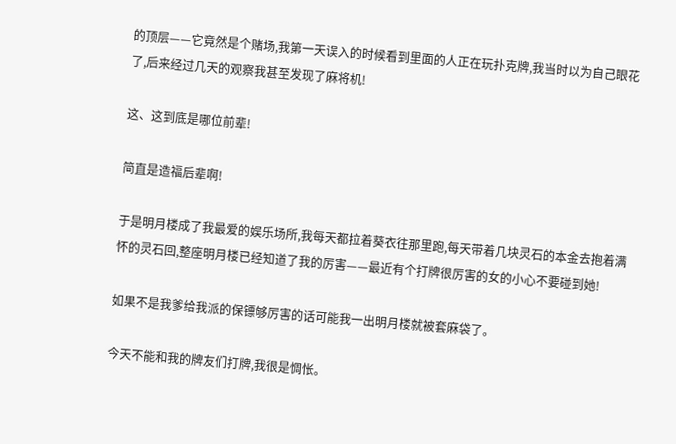的顶层——它竟然是个赌场,我第一天误入的时候看到里面的人正在玩扑克牌,我当时以为自己眼花了,后来经过几天的观察我甚至发现了麻将机!

这、这到底是哪位前辈!

简直是造福后辈啊!

于是明月楼成了我最爱的娱乐场所,我每天都拉着葵衣往那里跑,每天带着几块灵石的本金去抱着满怀的灵石回,整座明月楼已经知道了我的厉害——最近有个打牌很厉害的女的小心不要碰到她!

如果不是我爹给我派的保镖够厉害的话可能我一出明月楼就被套麻袋了。

今天不能和我的牌友们打牌,我很是惆怅。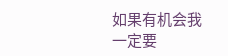如果有机会我一定要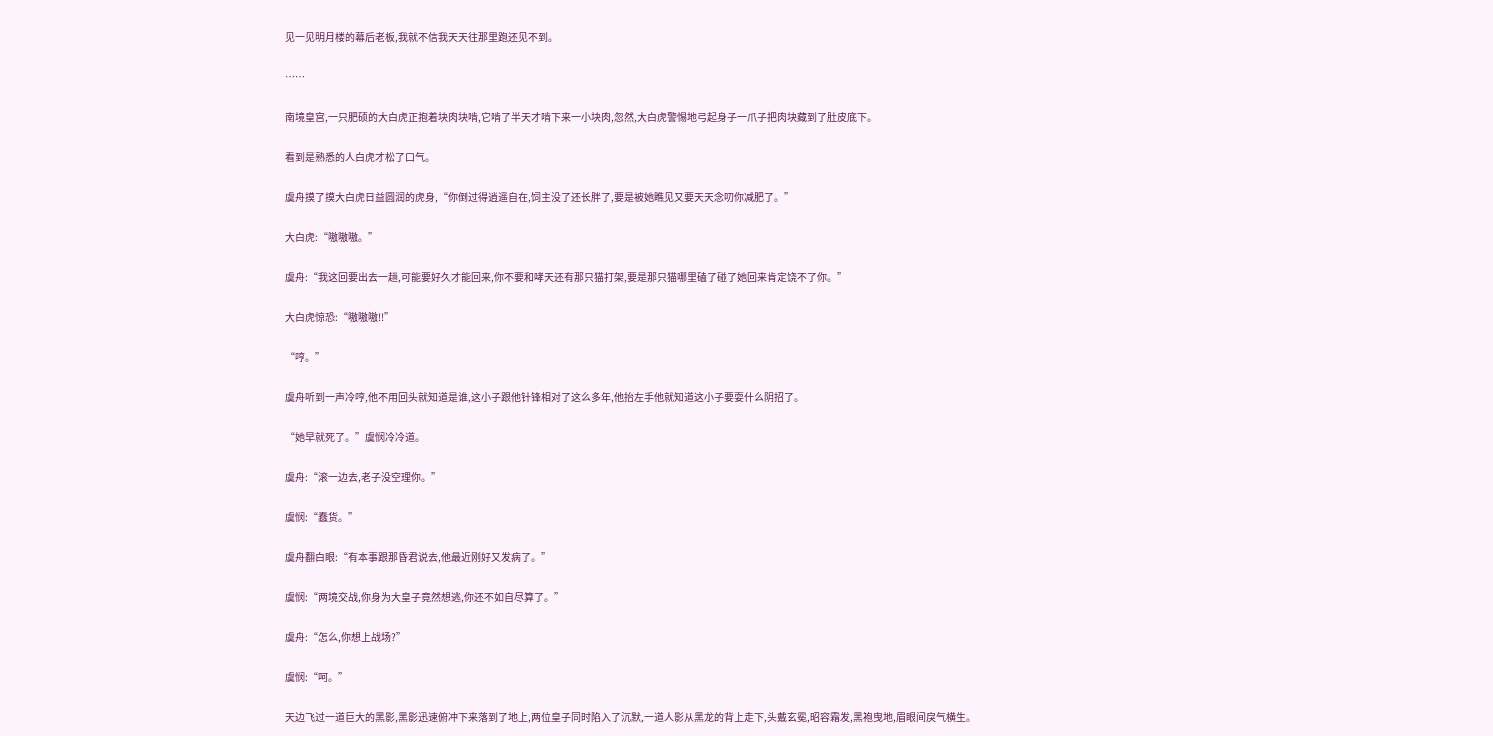见一见明月楼的幕后老板,我就不信我天天往那里跑还见不到。

……

南境皇宫,一只肥硕的大白虎正抱着块肉块啃,它啃了半天才啃下来一小块肉,忽然,大白虎警惕地弓起身子一爪子把肉块藏到了肚皮底下。

看到是熟悉的人白虎才松了口气。

虞舟摸了摸大白虎日益圆润的虎身,“你倒过得逍遥自在,饲主没了还长胖了,要是被她瞧见又要天天念叨你减肥了。”

大白虎:“嗷嗷嗷。”

虞舟:“我这回要出去一趟,可能要好久才能回来,你不要和哮天还有那只猫打架,要是那只猫哪里磕了碰了她回来肯定饶不了你。”

大白虎惊恐:“嗷嗷嗷!!”

“哼。”

虞舟听到一声冷哼,他不用回头就知道是谁,这小子跟他针锋相对了这么多年,他抬左手他就知道这小子要耍什么阴招了。

“她早就死了。”虞悯冷冷道。

虞舟:“滚一边去,老子没空理你。”

虞悯:“蠢货。”

虞舟翻白眼:“有本事跟那昏君说去,他最近刚好又发病了。”

虞悯:“两境交战,你身为大皇子竟然想逃,你还不如自尽算了。”

虞舟:“怎么,你想上战场?”

虞悯:“呵。”

天边飞过一道巨大的黑影,黑影迅速俯冲下来落到了地上,两位皇子同时陷入了沉默,一道人影从黑龙的背上走下,头戴玄冕,昭容霜发,黑袍曳地,眉眼间戾气横生。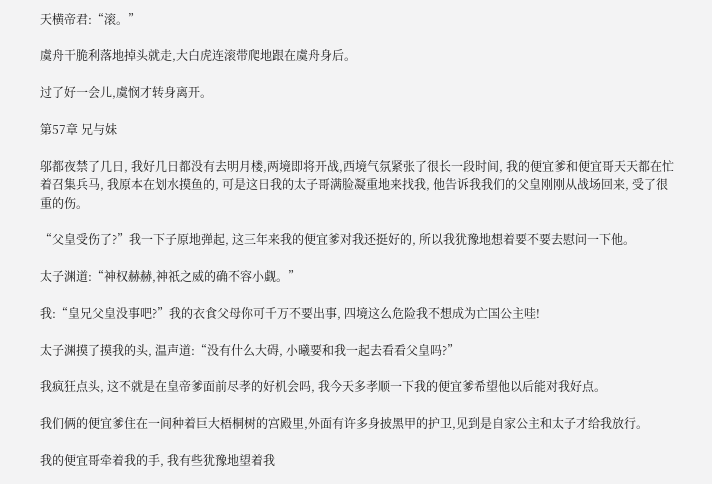天横帝君:“滚。”

虞舟干脆利落地掉头就走,大白虎连滚带爬地跟在虞舟身后。

过了好一会儿,虞悯才转身离开。

第57章 兄与妹

邬都夜禁了几日, 我好几日都没有去明月楼,两境即将开战,西境气氛紧张了很长一段时间, 我的便宜爹和便宜哥天天都在忙着召集兵马, 我原本在划水摸鱼的, 可是这日我的太子哥满脸凝重地来找我, 他告诉我我们的父皇刚刚从战场回来, 受了很重的伤。

“父皇受伤了?”我一下子原地弹起, 这三年来我的便宜爹对我还挺好的, 所以我犹豫地想着要不要去慰问一下他。

太子渊道:“神权赫赫,神祇之威的确不容小觑。”

我:“皇兄父皇没事吧?”我的衣食父母你可千万不要出事, 四境这么危险我不想成为亡国公主哇!

太子渊摸了摸我的头, 温声道:“没有什么大碍, 小曦要和我一起去看看父皇吗?”

我疯狂点头, 这不就是在皇帝爹面前尽孝的好机会吗, 我今天多孝顺一下我的便宜爹希望他以后能对我好点。

我们俩的便宜爹住在一间种着巨大梧桐树的宫殿里,外面有许多身披黑甲的护卫,见到是自家公主和太子才给我放行。

我的便宜哥牵着我的手, 我有些犹豫地望着我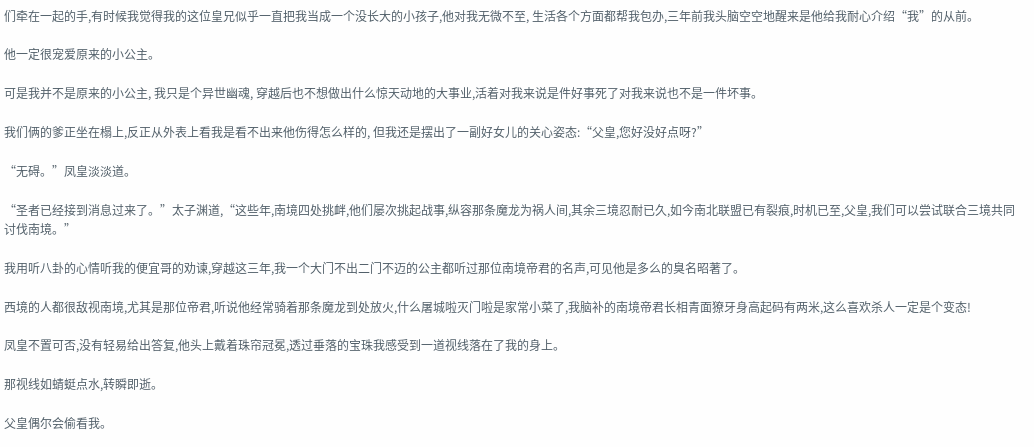们牵在一起的手,有时候我觉得我的这位皇兄似乎一直把我当成一个没长大的小孩子,他对我无微不至, 生活各个方面都帮我包办,三年前我头脑空空地醒来是他给我耐心介绍“我”的从前。

他一定很宠爱原来的小公主。

可是我并不是原来的小公主, 我只是个异世幽魂, 穿越后也不想做出什么惊天动地的大事业,活着对我来说是件好事死了对我来说也不是一件坏事。

我们俩的爹正坐在榻上,反正从外表上看我是看不出来他伤得怎么样的, 但我还是摆出了一副好女儿的关心姿态:“父皇,您好没好点呀?”

“无碍。”凤皇淡淡道。

“圣者已经接到消息过来了。”太子渊道,“这些年,南境四处挑衅,他们屡次挑起战事,纵容那条魔龙为祸人间,其余三境忍耐已久,如今南北联盟已有裂痕,时机已至,父皇,我们可以尝试联合三境共同讨伐南境。”

我用听八卦的心情听我的便宜哥的劝谏,穿越这三年,我一个大门不出二门不迈的公主都听过那位南境帝君的名声,可见他是多么的臭名昭著了。

西境的人都很敌视南境,尤其是那位帝君,听说他经常骑着那条魔龙到处放火,什么屠城啦灭门啦是家常小菜了,我脑补的南境帝君长相青面獠牙身高起码有两米,这么喜欢杀人一定是个变态!

凤皇不置可否,没有轻易给出答复,他头上戴着珠帘冠冕,透过垂落的宝珠我感受到一道视线落在了我的身上。

那视线如蜻蜓点水,转瞬即逝。

父皇偶尔会偷看我。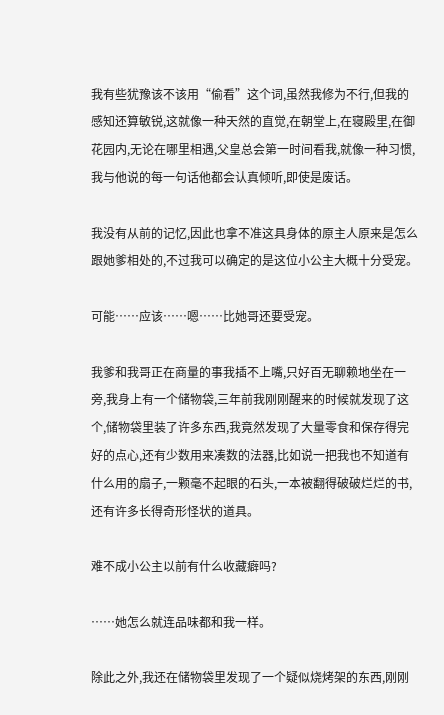我有些犹豫该不该用“偷看”这个词,虽然我修为不行,但我的感知还算敏锐,这就像一种天然的直觉,在朝堂上,在寝殿里,在御花园内,无论在哪里相遇,父皇总会第一时间看我,就像一种习惯,我与他说的每一句话他都会认真倾听,即使是废话。

我没有从前的记忆,因此也拿不准这具身体的原主人原来是怎么跟她爹相处的,不过我可以确定的是这位小公主大概十分受宠。

可能……应该……嗯……比她哥还要受宠。

我爹和我哥正在商量的事我插不上嘴,只好百无聊赖地坐在一旁,我身上有一个储物袋,三年前我刚刚醒来的时候就发现了这个,储物袋里装了许多东西,我竟然发现了大量零食和保存得完好的点心,还有少数用来凑数的法器,比如说一把我也不知道有什么用的扇子,一颗毫不起眼的石头,一本被翻得破破烂烂的书,还有许多长得奇形怪状的道具。

难不成小公主以前有什么收藏癖吗?

……她怎么就连品味都和我一样。

除此之外,我还在储物袋里发现了一个疑似烧烤架的东西,刚刚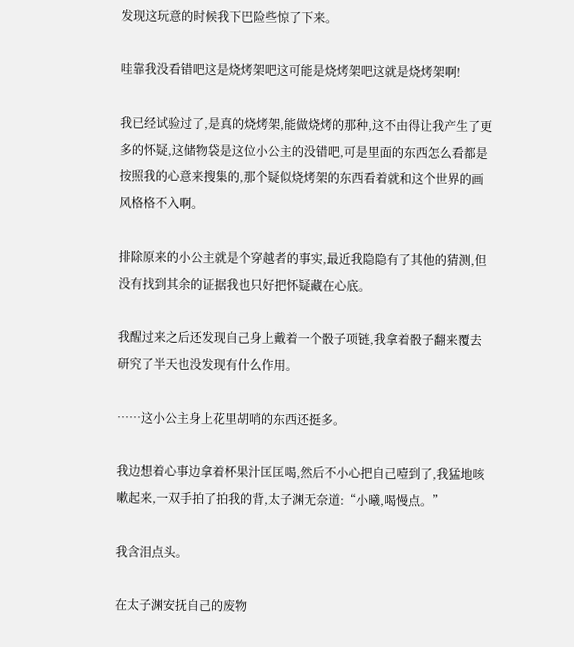发现这玩意的时候我下巴险些惊了下来。

哇靠我没看错吧这是烧烤架吧这可能是烧烤架吧这就是烧烤架啊!

我已经试验过了,是真的烧烤架,能做烧烤的那种,这不由得让我产生了更多的怀疑,这储物袋是这位小公主的没错吧,可是里面的东西怎么看都是按照我的心意来搜集的,那个疑似烧烤架的东西看着就和这个世界的画风格格不入啊。

排除原来的小公主就是个穿越者的事实,最近我隐隐有了其他的猜测,但没有找到其余的证据我也只好把怀疑藏在心底。

我醒过来之后还发现自己身上戴着一个骰子项链,我拿着骰子翻来覆去研究了半天也没发现有什么作用。

……这小公主身上花里胡哨的东西还挺多。

我边想着心事边拿着杯果汁匡匡喝,然后不小心把自己噎到了,我猛地咳嗽起来,一双手拍了拍我的背,太子渊无奈道:“小曦,喝慢点。”

我含泪点头。

在太子渊安抚自己的废物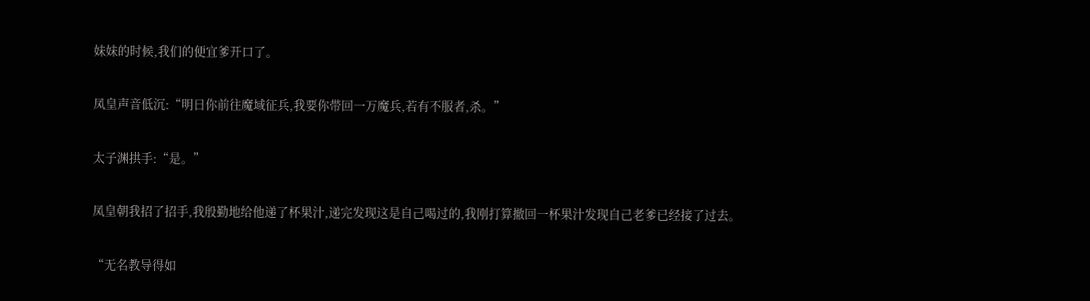妹妹的时候,我们的便宜爹开口了。

凤皇声音低沉:“明日你前往魔域征兵,我要你带回一万魔兵,若有不服者,杀。”

太子渊拱手:“是。”

凤皇朝我招了招手,我殷勤地给他递了杯果汁,递完发现这是自己喝过的,我刚打算撤回一杯果汁发现自己老爹已经接了过去。

“无名教导得如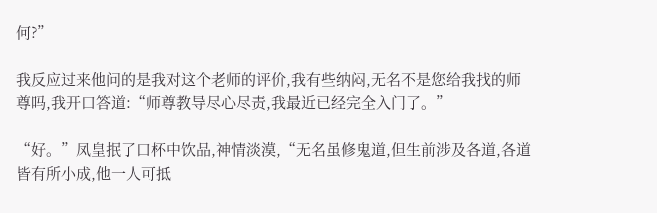何?”

我反应过来他问的是我对这个老师的评价,我有些纳闷,无名不是您给我找的师尊吗,我开口答道:“师尊教导尽心尽责,我最近已经完全入门了。”

“好。”凤皇抿了口杯中饮品,神情淡漠,“无名虽修鬼道,但生前涉及各道,各道皆有所小成,他一人可抵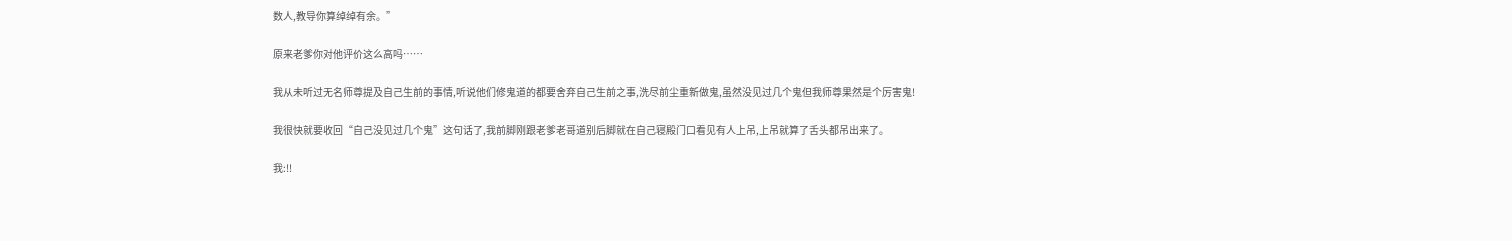数人,教导你算绰绰有余。”

原来老爹你对他评价这么高吗……

我从未听过无名师尊提及自己生前的事情,听说他们修鬼道的都要舍弃自己生前之事,洗尽前尘重新做鬼,虽然没见过几个鬼但我师尊果然是个厉害鬼!

我很快就要收回“自己没见过几个鬼”这句话了,我前脚刚跟老爹老哥道别后脚就在自己寝殿门口看见有人上吊,上吊就算了舌头都吊出来了。

我:!!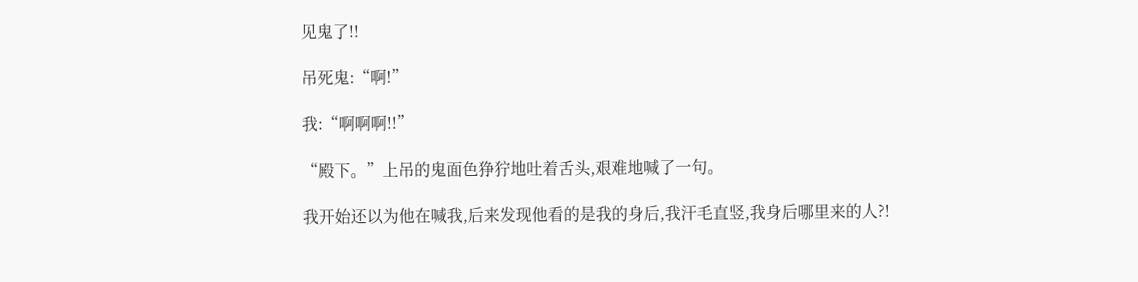见鬼了!!

吊死鬼:“啊!”

我:“啊啊啊!!”

“殿下。”上吊的鬼面色狰狞地吐着舌头,艰难地喊了一句。

我开始还以为他在喊我,后来发现他看的是我的身后,我汗毛直竖,我身后哪里来的人?!